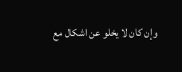وإن كان لا يخلو عن اشكال مع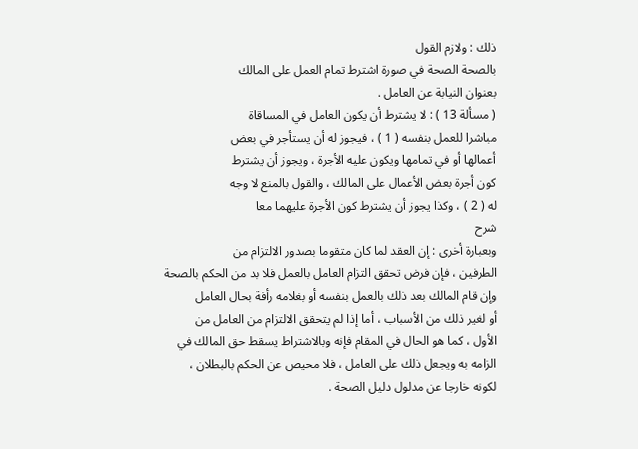ذلك : ولازم القول
بالصحة الصحة في صورة اشترط تمام العمل على المالك
بعنوان النيابة عن العامل .
( مسألة 13 ) : لا يشترط أن يكون العامل في المساقاة
مباشرا للعمل بنفسه ( 1 ) ، فيجوز له أن يستأجر في بعض
أعمالها أو في تمامها ويكون عليه الأجرة ، ويجوز أن يشترط
كون أجرة بعض الأعمال على المالك ، والقول بالمنع لا وجه
له ( 2 ) ، وكذا يجوز أن يشترط كون الأجرة عليهما معا
شرح
وبعبارة أخرى : إن العقد لما كان متقوما بصدور الالتزام من
الطرفين ، فإن فرض تحقق التزام العامل بالعمل فلا بد من الحكم بالصحة
وإن قام المالك بعد ذلك بالعمل بنفسه أو بغلامه رأفة بحال العامل
أو لغير ذلك من الأسباب ، أما إذا لم يتحقق الالتزام من العامل من
الأول ، كما هو الحال في المقام فإنه وبالاشتراط يسقط حق المالك في
الزامه به ويجعل ذلك على العامل ، فلا محيص عن الحكم بالبطلان ،
لكونه خارجا عن مدلول دليل الصحة .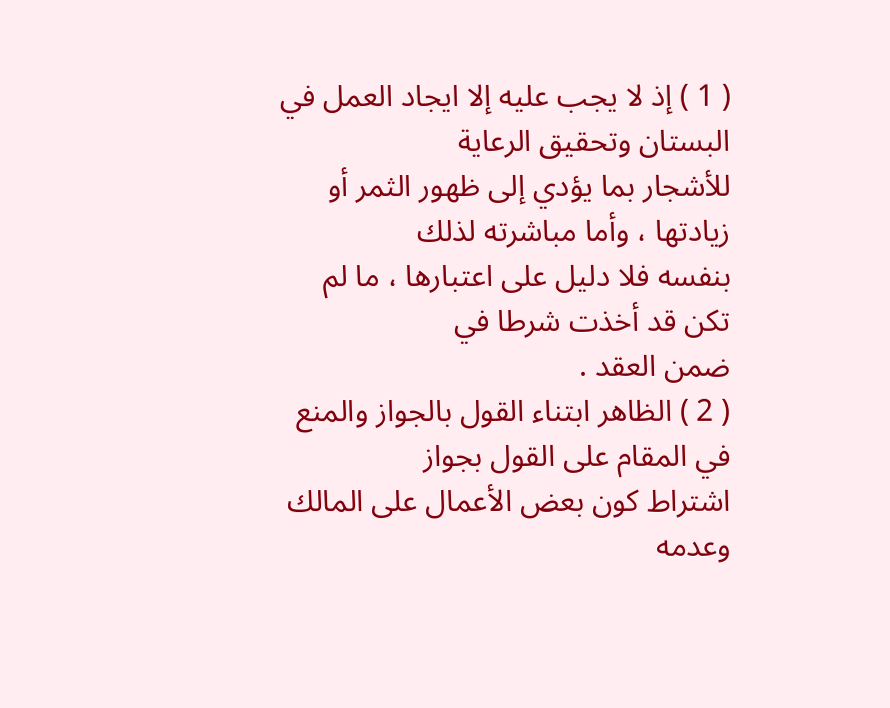( 1 ) إذ لا يجب عليه إلا ايجاد العمل في البستان وتحقيق الرعاية
للأشجار بما يؤدي إلى ظهور الثمر أو زيادتها ، وأما مباشرته لذلك
بنفسه فلا دليل على اعتبارها ، ما لم تكن قد أخذت شرطا في
ضمن العقد .
( 2 ) الظاهر ابتناء القول بالجواز والمنع في المقام على القول بجواز
اشتراط كون بعض الأعمال على المالك وعدمه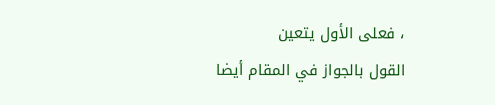، فعلى الأول يتعين
القول بالجواز في المقام أيضا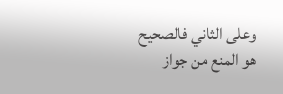وعلى الثاني فالصحيح هو المنع من جواز